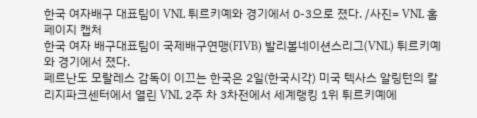한국 여자배구 대표팀이 VNL 튀르키예와 경기에서 0-3으로 졌다. /사진= VNL 홈페이지 캡처
한국 여자 배구대표팀이 국제배구연맹(FIVB) 발리볼네이션스리그(VNL) 튀르키예와 경기에서 졌다.
페르난도 모랄레스 감독이 이끄는 한국은 2일(한국시각) 미국 텍사스 알링턴의 칼리지파크센터에서 열린 VNL 2주 차 3차전에서 세계랭킹 1위 튀르키예에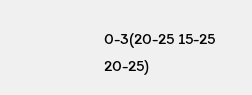0-3(20-25 15-25 20-25)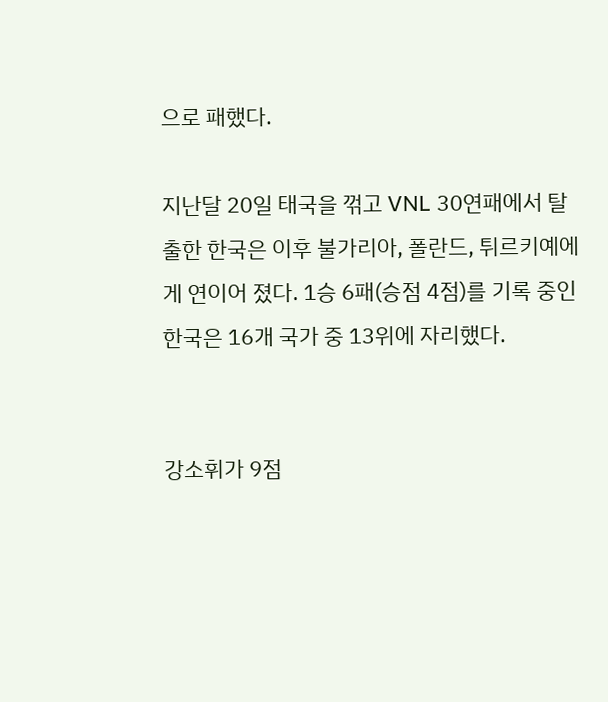으로 패했다.

지난달 20일 태국을 꺾고 VNL 30연패에서 탈출한 한국은 이후 불가리아, 폴란드, 튀르키예에게 연이어 졌다. 1승 6패(승점 4점)를 기록 중인 한국은 16개 국가 중 13위에 자리했다.


강소휘가 9점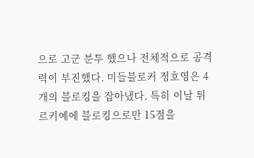으로 고군 분투 했으나 전체적으로 공격력이 부진했다. 미들블로커 정호영은 4개의 블로킹을 잡아냈다. 특히 이날 튀르키예에 블로킹으로만 15점을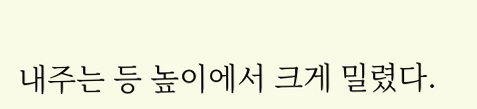내주는 등 높이에서 크게 밀렸다.